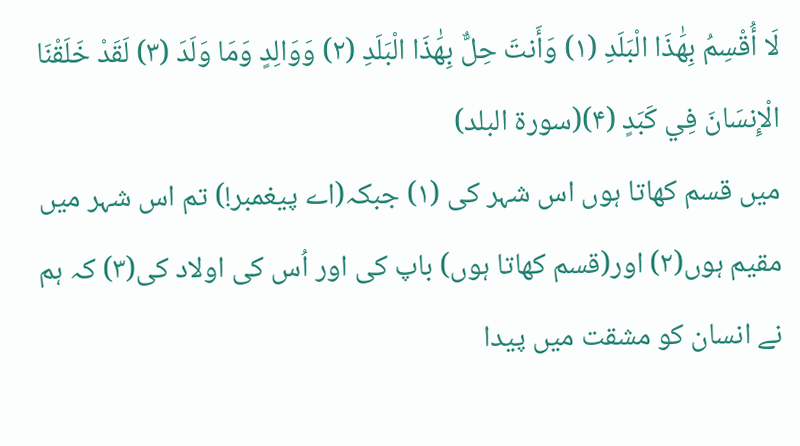لَا أُقْسِمُ بِهَٰذَا الْبَلَدِ (۱) وَأَنتَ حِلٌّ بِهَٰذَا الْبَلَدِ (۲) وَوَالِدٍ وَمَا وَلَدَ (۳) لَقَدْ خَلَقْنَا الْإِنسَانَ فِي كَبَدٍ (۴)(سورۃ البلد)
میں قسم کھاتا ہوں اس شہر کی (۱) جبکہ(اے پیغمبر!) تم اس شہر میں مقیم ہوں(۲) اور(قسم کھاتا ہوں) باپ کی اور اُس کی اولاد کی(۳) کہ ہم نے انسان کو مشقت میں پیدا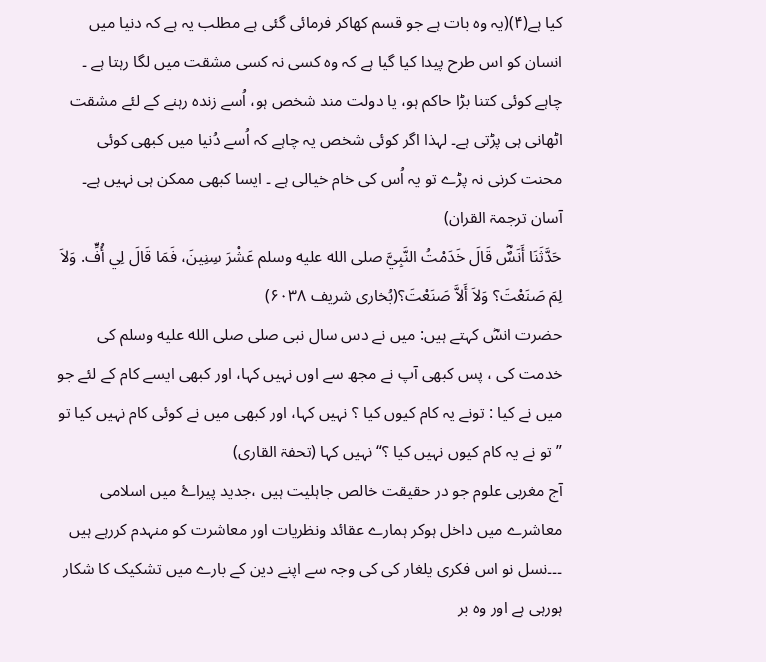کیا ہے(۴)(یہ وہ بات ہے جو قسم کھاکر فرمائی گئی ہے مطلب یہ ہے کہ دنیا میں انسان کو اس طرح پیدا کیا گیا ہے کہ وہ کسی نہ کسی مشقت میں لگا رہتا ہے ۔ چاہے کوئی کتنا بڑا حاکم ہو، یا دولت مند شخص ہو، اُسے زندہ رہنے کے لئے مشقت اٹھانی ہی پڑتی ہے۔ لہذا اگر کوئی شخص یہ چاہے کہ اُسے دُنیا میں کبھی کوئی محنت کرنی نہ پڑے تو یہ اُس کی خام خیالی ہے ۔ ایسا کبھی ممکن ہی نہیں ہے۔ آسان ترجمۃ القران)
حَدَّثَنَا أَنَسٌؓ قَالَ خَدَمْتُ النَّبِيَّ صلى الله عليه وسلم عَشْرَ سِنِينَ، فَمَا قَالَ لِي أُفٍّ. وَلاَ لِمَ صَنَعْتَ؟ وَلاَ أَلاَّ صَنَعْتَ؟(بُخاری شریف ۶۰۳۸)
حضرت انسؓ کہتے ہیں: میں نے دس سال نبی صلی صلى الله عليه وسلم کی خدمت کی ، پس کبھی آپ نے مجھ سے اوں نہیں کہا، اور کبھی ایسے کام کے لئے جو میں نے کیا : تونے یہ کام کیوں کیا ؟ نہیں کہا، اور کبھی میں نے کوئی کام نہیں کیا تو ”تو نے یہ کام کیوں نہیں کیا ؟“ نہیں کہا (تحفۃ القاری)
آج مغربی علوم جو در حقیقت خالص جاہلیت ہیں ،جدید پیراۓ میں اسلامی معاشرے میں داخل ہوکر ہمارے عقائد ونظریات اور معاشرت کو منہدم کررہے ہیں ۔۔۔نسل نو اس فکری یلغار کی کی وجہ سے اپنے دین کے بارے میں تشکیک کا شکار ہورہی ہے اور وہ بر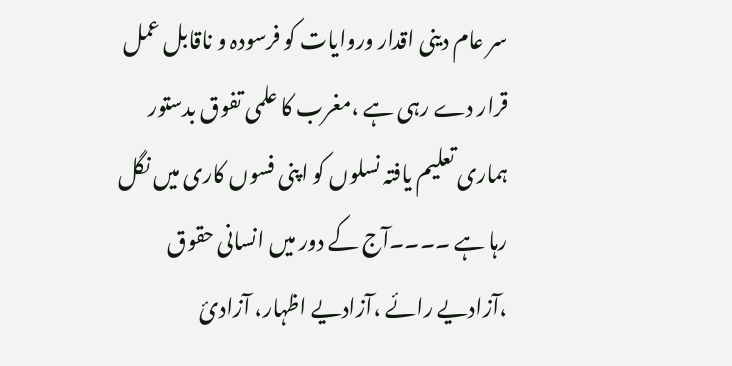سر عام دینی اقدار وروایات کو فرسودہ و ناقابل عمل قرار دے رہی ہے ،مغرب کا علمی تفوق بدستور ہماری تعلیم یافتہ نسلوں کو اپنی فسوں کاری میں نگل رہا ہے ۔۔۔۔آج کے دور میں انسانی حقوق ،آزادیے رائے ،آزادیے اظہار، آزادئ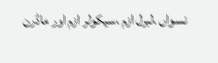نسواں ،لبرل ازم ،سیکولر ازم اور ماڈرن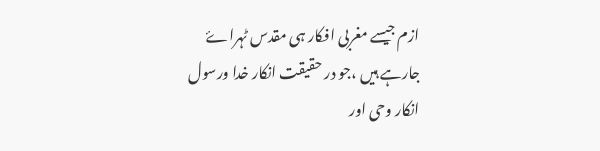ازم جیسے مغربی افکار ہی مقدس ٹہراۓ جارہے ہیں ،جو در حقیقت انکار خدا ورسول انکار وحی اور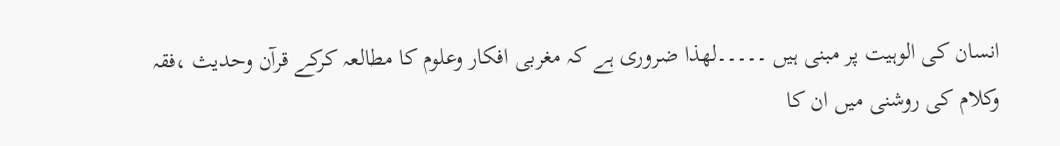انسان کی الوہیت پر مبنی ہیں ۔۔۔۔۔لھذا ضروری ہے کہ مغربی افکار وعلوم کا مطالعہ کرکے قرآن وحدیث ،فقہ وکلام کی روشنی میں ان کا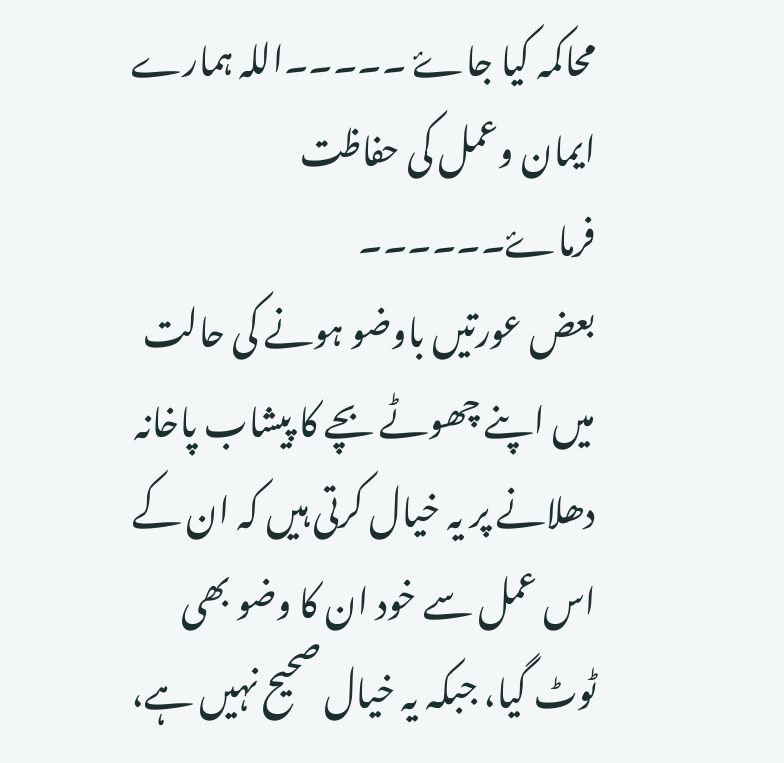محاکمہ کیا جاۓ ۔۔۔۔۔اللہ ہمارے ایمان وعمل کی حفاظت فرماۓ۔۔۔۔۔۔
بعض عورتیں باوضو ہونے کی حالت میں اپنے چھوٹے بچے کا پیشاب پاخانہ دھلانے پر یہ خیال کرتی ہیں کہ ان کے اس عمل سے خود ان کا وضو بھی ٹوٹ گیا، جبکہ یہ خیال صحیح نہیں ہے،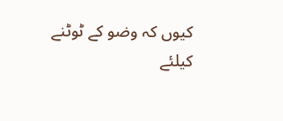کیوں کہ وضو کے ٹوٹنے کیلئے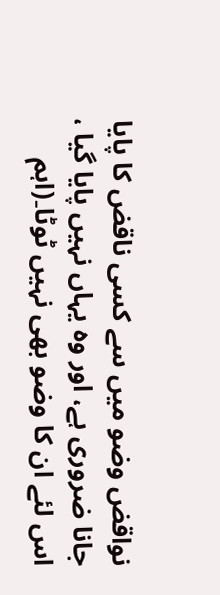نواقض وضو میں سے کسی ناقض کا پایا جانا ضروری ہے، اور وہ یہاں نہیں پایا گیا ، اس لئے ان کا وضو بھی نہیں ٹوٹا۔(اہم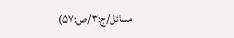مسائل/ج:۳/ص:۵۷)